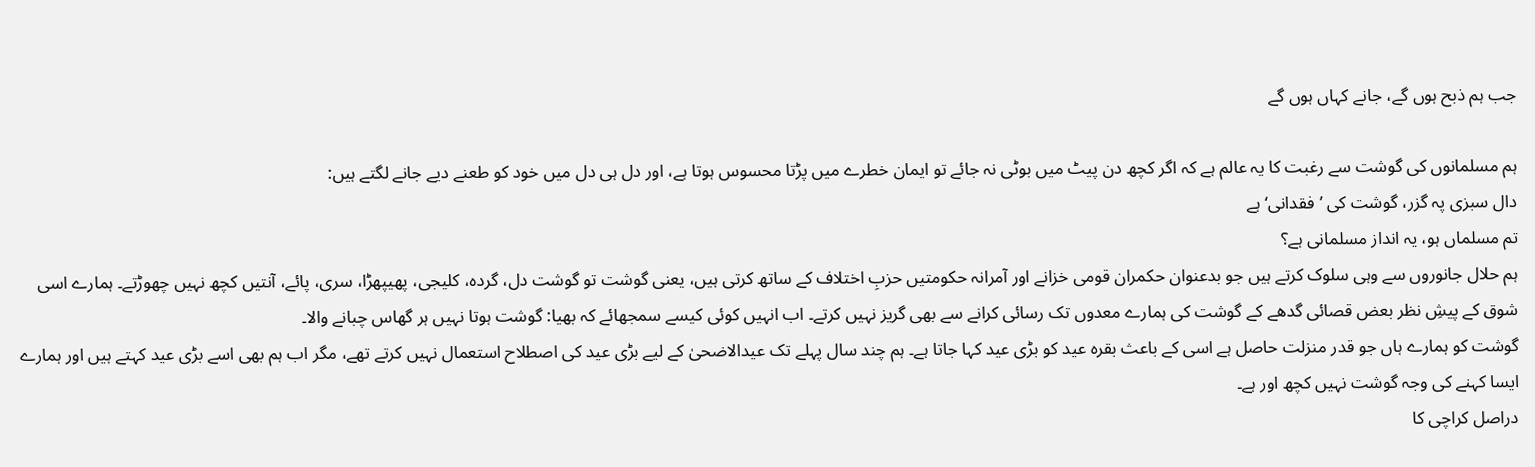جب ہم ذبح ہوں گے، جانے کہاں ہوں گے

ہم مسلمانوں کی گوشت سے رغبت کا یہ عالم ہے کہ اگر کچھ دن پیٹ میں بوٹی نہ جائے تو ایمان خطرے میں پڑتا محسوس ہوتا ہے، اور دل ہی دل میں خود کو طعنے دیے جانے لگتے ہیں:
دال سبزی پہ گزر، گوشت کی ’فقدانی‘ ہے
تم مسلماں ہو، یہ انداز مسلمانی ہے؟
ہم حلال جانوروں سے وہی سلوک کرتے ہیں جو بدعنوان حکمران قومی خزانے اور آمرانہ حکومتیں حزبِ اختلاف کے ساتھ کرتی ہیں، یعنی گوشت تو گوشت دل، گردہ، کلیجی، پھیپھڑا، سری، پائے، آنتیں کچھ نہیں چھوڑتے۔ ہمارے اسی شوق کے پیشِ نظر بعض قصائی گدھے کے گوشت کی ہمارے معدوں تک رسائی کرانے سے بھی گریز نہیں کرتے۔ اب انہیں کوئی کیسے سمجھائے کہ بھیا: گوشت ہوتا نہیں ہر گھاس چبانے والا۔
گوشت کو ہمارے ہاں جو قدر منزلت حاصل ہے اسی کے باعث بقرہ عید کو بڑی عید کہا جاتا ہے۔ ہم چند سال پہلے تک عیدالاضحیٰ کے لیے بڑی عید کی اصطلاح استعمال نہیں کرتے تھے، مگر اب ہم بھی اسے بڑی عید کہتے ہیں اور ہمارے ایسا کہنے کی وجہ گوشت نہیں کچھ اور ہے۔
دراصل کراچی کا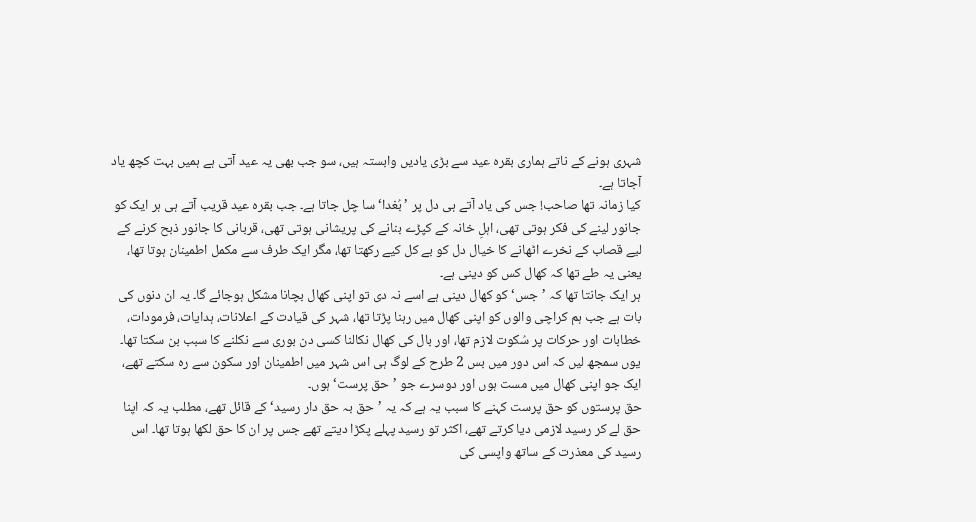شہری ہونے کے ناتے ہماری بقرہ عید سے بڑی یادیں وابستہ ہیں، سو جب بھی یہ عید آتی ہے ہمیں بہت کچھ یاد آجاتا ہے۔
کیا زمانہ تھا صاحب! جس کی یاد آتے ہی دل پر ’بُغدا‘ سا چل جاتا ہے۔ جب بقرہ عید قریب آتے ہی ہر ایک کو جانور لینے کی فکر ہوتی تھی، اہلِ خانہ کے کپڑے بنانے کی پریشانی ہوتی تھی، قربانی کا جانور ذبح کرنے کے لیے قصاب کے نخرے اٹھانے کا خیال دل کو بے کل کیے رکھتا تھا، مگر ایک طرف سے مکمل اطمینان ہوتا تھا، یعنی یہ طے تھا کہ کھال کس کو دینی ہے۔
ہر ایک جانتا تھا کہ ’جس‘ کو کھال دینی ہے اسے نہ دی تو اپنی کھال بچانا مشکل ہوجائے گا۔ یہ ان دنوں کی بات ہے جب ہم کراچی والوں کو اپنی کھال میں رہنا پڑتا تھا، شہر کی قیادت کے اعلانات، ہدایات، فرمودات، خطابات اور حرکات پر سُکوت لازم تھا، اور بال کی کھال نکالنا کسی دن بوری سے نکلنے کا سبب بن سکتا تھا۔
یوں سمجھ لیں کہ اس دور میں بس 2 طرح کے لوگ ہی اس شہر میں اطمینان اور سکون سے رہ سکتے تھے، ایک جو اپنی کھال میں مست ہوں اور دوسرے جو ’حق پرست‘ ہوں۔
حق پرستوں کو حق پرست کہنے کا سبب یہ ہے کہ یہ ’حق بہ حق دار رسید‘ کے قائل تھے، مطلب یہ کہ اپنا حق لے کر رسید لازمی دیا کرتے تھے، اکثر تو رسید پہلے پکڑا دیتے تھے جس پر ان کا حق لکھا ہوتا تھا۔ اس رسید کی معذرت کے ساتھ واپسی کی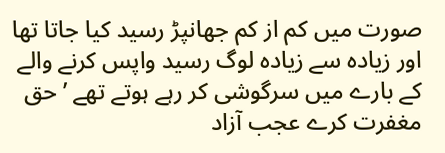صورت میں کم از کم جھانپڑ رسید کیا جاتا تھا اور زیادہ سے زیادہ لوگ رسید واپس کرنے والے کے بارے میں سرگوشی کر رہے ہوتے تھے ’حق مغفرت کرے عجب آزاد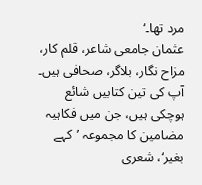مرد تھا۔‘
عثمان جامعی شاعر، قلم کار، مزاح نگار، بلاگر، صحافی ہیں۔ آپ کی تین کتابیں شائع ہوچکی ہیں، جن میں فکاہیہ مضامین کا مجموعہ ’کہے بغیر‘، شعری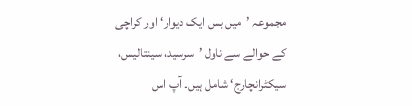مجموعہ ’میں بس ایک دیوار‘ اور کراچی کے حوالے سے ناول ’سرسید، سینتالیس، سیکٹرانچارج‘ شامل ہیں۔ آپ اس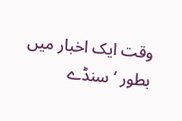وقت ایک اخبار میں بطور ’سنڈے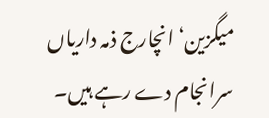میگزین‘ انچارج ذمہ داریاں سرانجام دے رہے ہیں۔